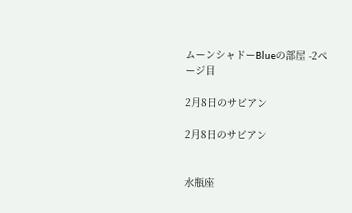ムーンシャドーBlueの部屋 -2ページ目

2月8日のサビアン

2月8日のサビアン


水瓶座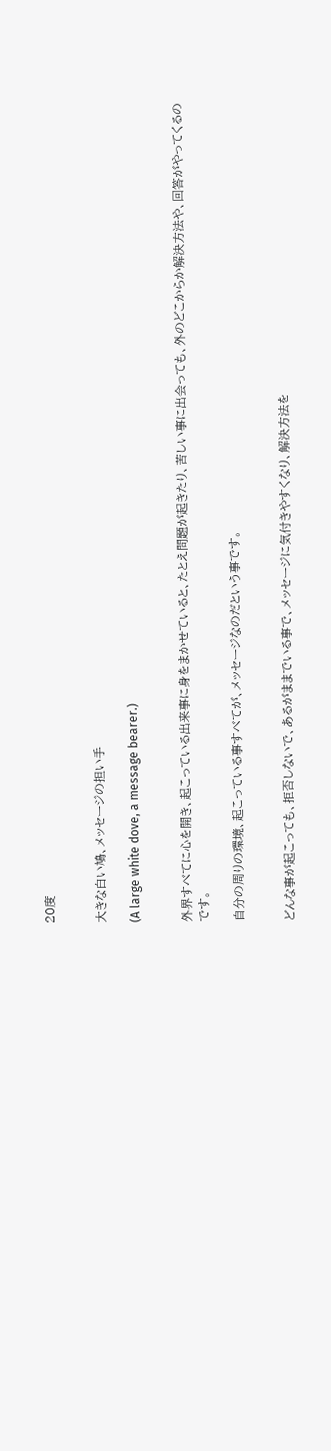20度


大きな白い鳩、メッセージの担い手

(A large white dove, a message bearer.)


外界すべてに心を開き、起こっている出来事に身をまかせていると、たとえ問題が起きたり、苦しい事に出会っても、外のどこからか解決方法や、回答がやってくるのです。

自分の周りの環境、起こっている事すべてが、メッセージなのだという事です。


どんな事が起こっても、拒否しないで、あるがままでいる事で、メッセージに気付きやすくなり、解決方法を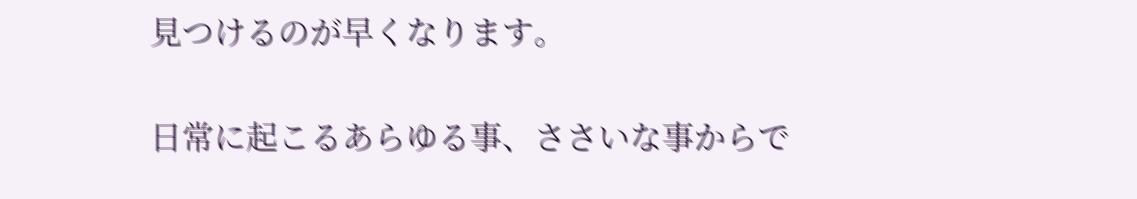見つけるのが早くなります。


日常に起こるあらゆる事、ささいな事からで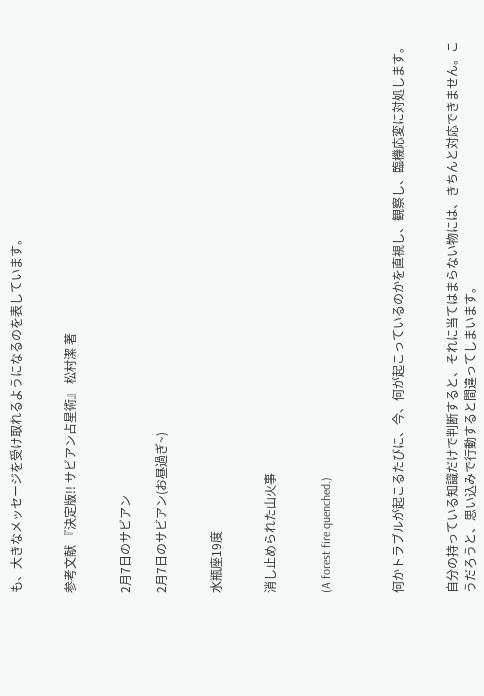も、大きなメッセージを受け取れるようになるのを表しています。


参考文献 『決定版!! サビアン占星術』 松村潔 著


2月7日のサビアン

2月7日のサビアン(お昼過ぎ~)


水瓶座19度


消し止められた山火事


(A forest fire quenched.)



何かトラブルが起こるたびに、今、何が起こっているのかを直視し、観察し、臨機応変に対処します。


自分の持っている知識だけで判断すると、それに当てはまらない物には、きちんと対応できません。こうだろうと、思い込みで行動すると間違ってしまいます。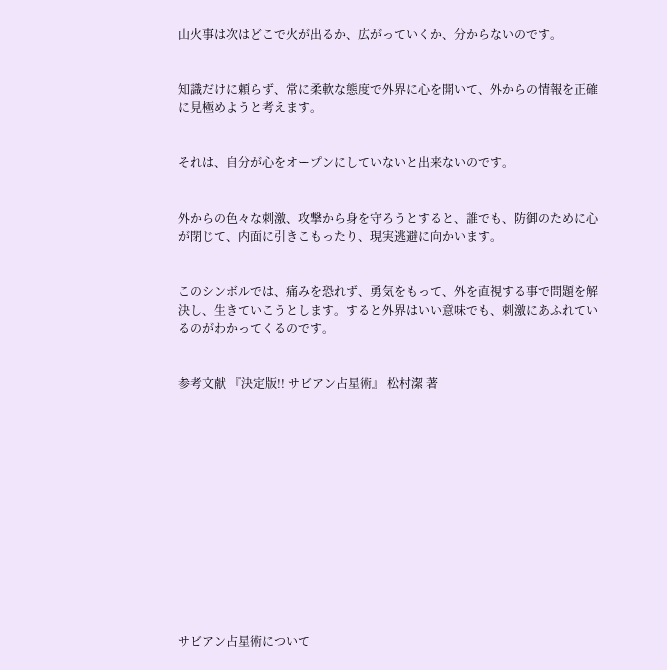山火事は次はどこで火が出るか、広がっていくか、分からないのです。


知識だけに頼らず、常に柔軟な態度で外界に心を開いて、外からの情報を正確に見極めようと考えます。


それは、自分が心をオープンにしていないと出来ないのです。


外からの色々な刺激、攻撃から身を守ろうとすると、誰でも、防御のために心が閉じて、内面に引きこもったり、現実逃避に向かいます。


このシンボルでは、痛みを恐れず、勇気をもって、外を直視する事で問題を解決し、生きていこうとします。すると外界はいい意味でも、刺激にあふれているのがわかってくるのです。


参考文献 『決定版!! サビアン占星術』 松村潔 著













サビアン占星術について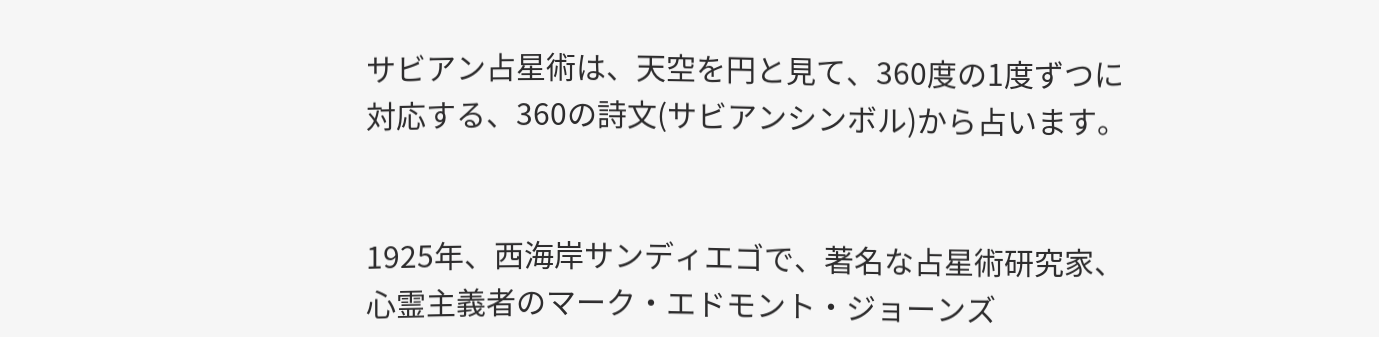サビアン占星術は、天空を円と見て、360度の1度ずつに対応する、360の詩文(サビアンシンボル)から占います。


1925年、西海岸サンディエゴで、著名な占星術研究家、心霊主義者のマーク・エドモント・ジョーンズ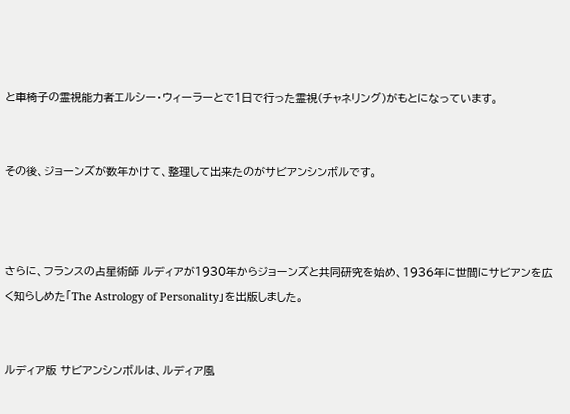と車椅子の霊視能力者エルシー・ウィーラーとで1日で行った霊視(チャネリング)がもとになっています。


その後、ジョーンズが数年かけて、整理して出来たのがサビアンシンボルです。



さらに、フランスの占星術師 ルディアが1930年からジョーンズと共同研究を始め、1936年に世間にサビアンを広く知らしめた「The Astrology of Personality」を出版しました。


ルディア版 サビアンシンボルは、ルディア風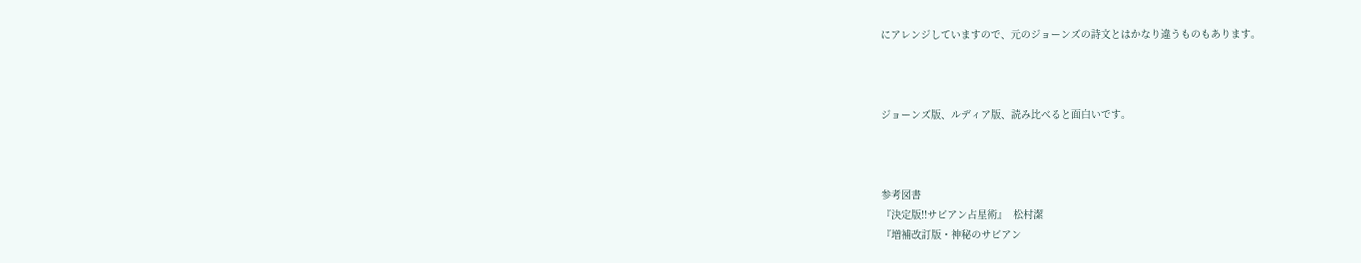にアレンジしていますので、元のジョーンズの詩文とはかなり違うものもあります。



ジョーンズ版、ルディア版、読み比べると面白いです。



参考図書
『決定版!!サビアン占星術』  松村潔
『増補改訂版・神秘のサビアン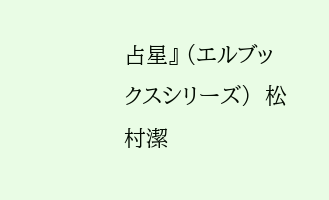占星』 (エルブックスシリーズ)  松村潔